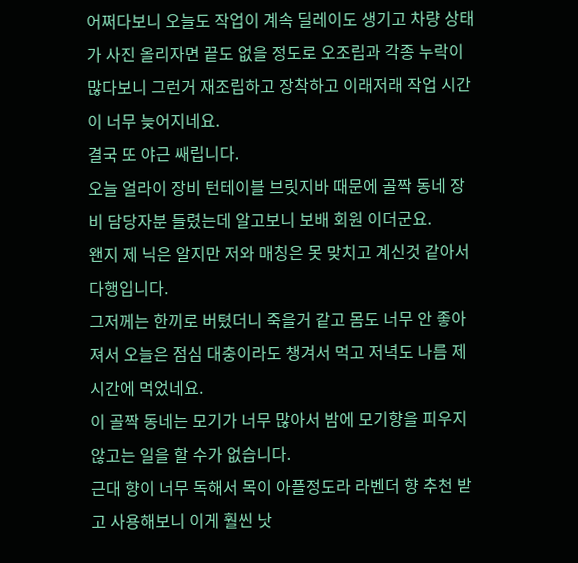어쩌다보니 오늘도 작업이 계속 딜레이도 생기고 차량 상태가 사진 올리자면 끝도 없을 정도로 오조립과 각종 누락이 많다보니 그런거 재조립하고 장착하고 이래저래 작업 시간이 너무 늦어지네요.
결국 또 야근 쌔립니다.
오늘 얼라이 장비 턴테이블 브릿지바 때문에 골짝 동네 장비 담당자분 들렸는데 알고보니 보배 회원 이더군요.
왠지 제 닉은 알지만 저와 매칭은 못 맞치고 계신것 같아서 다행입니다.
그저께는 한끼로 버텼더니 죽을거 같고 몸도 너무 안 좋아져서 오늘은 점심 대충이라도 챙겨서 먹고 저녁도 나름 제시간에 먹었네요.
이 골짝 동네는 모기가 너무 많아서 밤에 모기향을 피우지 않고는 일을 할 수가 없습니다.
근대 향이 너무 독해서 목이 아플정도라 라벤더 향 추천 받고 사용해보니 이게 훨씬 낫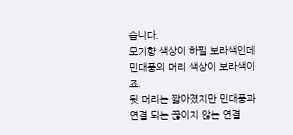습니다.
모기향 색상이 하필 보라색인데 민대풍의 머리 색상이 보라색이죠.
뒷 머리는 짧아졌지만 민대풍과 연결 되는 끊이지 않는 연결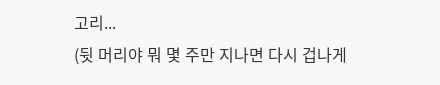고리...
(뒷 머리야 뭐 몇 주만 지나면 다시 겁나게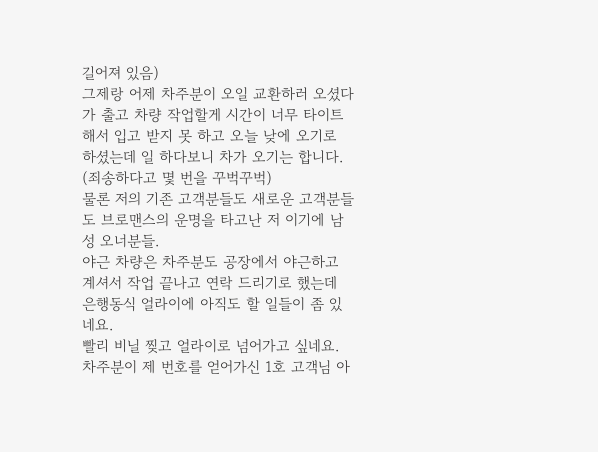길어져 있음)
그제랑 어제 차주분이 오일 교환하러 오셨다가 출고 차량 작업할게 시간이 너무 타이트해서 입고 받지 못 하고 오늘 낮에 오기로 하셨는데 일 하다보니 차가 오기는 합니다.
(죄송하다고 몇 번을 꾸벅꾸벅)
물론 저의 기존 고객분들도 새로운 고객분들도 브로맨스의 운명을 타고난 저 이기에 남성 오너분들.
야근 차량은 차주분도 공장에서 야근하고 계셔서 작업 끝나고 연락 드리기로 했는데 은행동식 얼라이에 아직도 할 일들이 좀 있네요.
빨리 비닐 찢고 얼라이로 넘어가고 싶네요.
차주분이 제 번호를 얻어가신 1호 고객님 아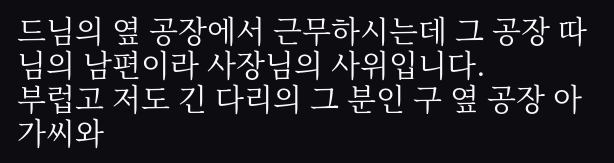드님의 옆 공장에서 근무하시는데 그 공장 따님의 남편이라 사장님의 사위입니다.
부럽고 저도 긴 다리의 그 분인 구 옆 공장 아가씨와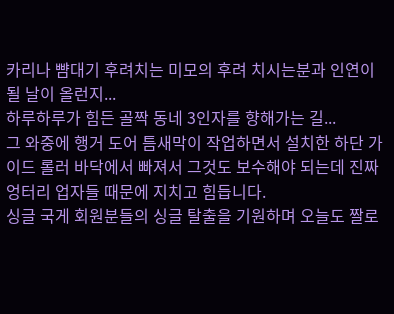카리나 뺨대기 후려치는 미모의 후려 치시는분과 인연이 될 날이 올런지...
하루하루가 힘든 골짝 동네 3인자를 향해가는 길...
그 와중에 행거 도어 틈새막이 작업하면서 설치한 하단 가이드 롤러 바닥에서 빠져서 그것도 보수해야 되는데 진짜 엉터리 업자들 때문에 지치고 힘듭니다.
싱글 국게 회원분들의 싱글 탈출을 기원하며 오늘도 짤로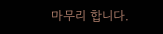마무리 합니다.